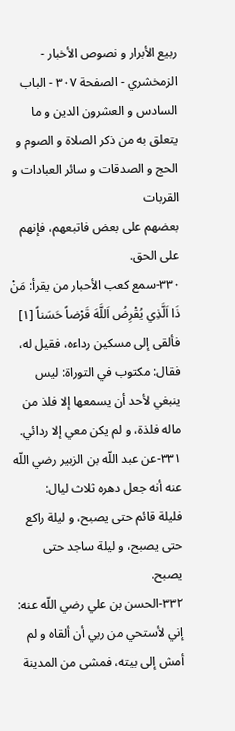ربيع الأبرار و نصوص الأخبار - الزمخشري - الصفحة ٣٠٧ - الباب السادس و العشرون الدين و ما يتعلق به من ذكر الصلاة و الصوم و الحج و الصدقات و سائر العبادات و القربات
بعضهم على بعض فاتبعهم، فإنهم على الحق.
٣٣٠-سمع كعب الأحبار من يقرأ: مَنْ ذَا اَلَّذِي يُقْرِضُ اَللَّهَ قَرْضاً حَسَناً [١] فألقى إلى مسكين رداءه، فقيل له، فقال: مكتوب في التوراة: ليس ينبغي لأحد أن يسمعها إلا فلذ من ماله فلذة، و لم يكن معي إلا ردائي.
٣٣١-عن عبد اللّه بن الزبير رضي اللّه عنه أنه جعل دهره ثلاث ليال:
فليلة قائم حتى يصبح، و ليلة راكع حتى يصبح، و ليلة ساجد حتى يصبح.
٣٣٢-الحسن بن علي رضي اللّه عنه: إني لأستحي من ربي أن ألقاه و لم أمش إلى بيته، فمشى من المدينة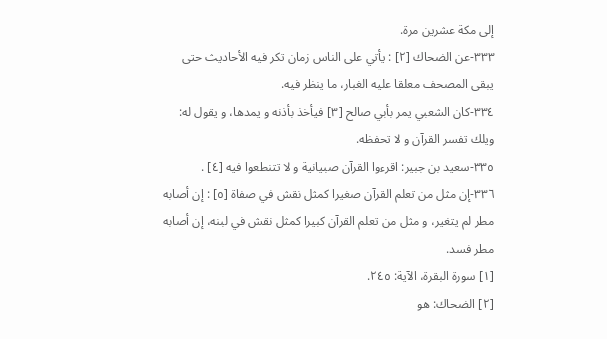إلى مكة عشرين مرة.
٣٣٣-عن الضحاك [٢] : يأتي على الناس زمان تكر فيه الأحاديث حتى يبقى المصحف معلقا عليه الغبار، ما ينظر فيه.
٣٣٤-كان الشعبي يمر بأبي صالح [٣] فيأخذ بأذنه و يمدها، و يقول له: ويلك تفسر القرآن و لا تحفظه.
٣٣٥-سعيد بن جبير: اقرءوا القرآن صبيانية و لا تتنطعوا فيه [٤] .
٣٣٦-إن مثل من تعلم القرآن صغيرا كمثل نقش في صفاة [٥] : إن أصابه مطر لم يتغير، و مثل من تعلم القرآن كبيرا كمثل نقش في لبنه، إن أصابه مطر فسد.
[١] سورة البقرة، الآية: ٢٤٥.
[٢] الضحاك: هو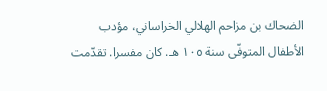الضحاك بن مزاحم الهلالي الخراساني، مؤدب الأطفال المتوفّى سنة ١٠٥ هـ. كان مفسرا. تقدّمت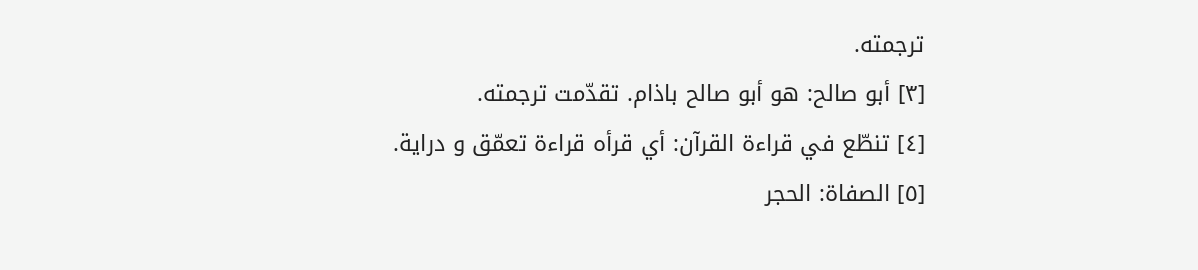ترجمته.
[٣] أبو صالح: هو أبو صالح باذام. تقدّمت ترجمته.
[٤] تنطّع في قراءة القرآن: أي قرأه قراءة تعمّق و دراية.
[٥] الصفاة: الحجر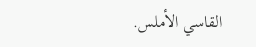القاسي الأملس.